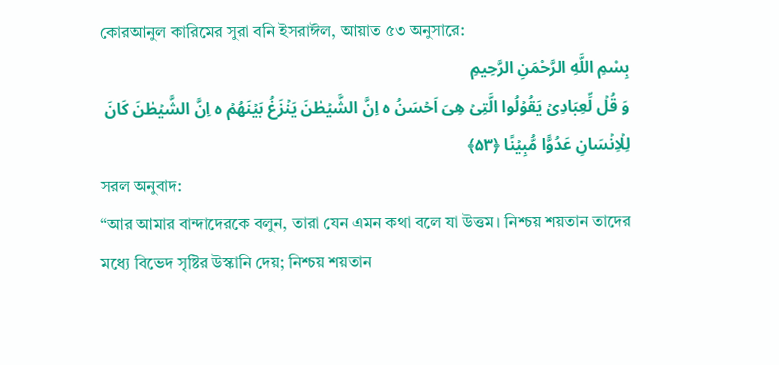কোরআনুল কারিমের সুরা বনি ইসরাঈল, আয়াত ৫৩ অনুসারে:
بِسْمِ اللَّهِ الرَّحْمَنِ الرَّحِيمِ
وَ قُلۡ لِّعِبَادِیۡ یَقُوۡلُوا الَّتِیۡ هِیَ اَحۡسَنُ ە اِنَّ الشَّیۡطٰنَ یَنۡزَغُ بَیۡنَهُمۡ ە اِنَّ الشَّیۡطٰنَ كَانَ لِلۡاِنۡسَانِ عَدُوًّا مُّبِیۡنًا ﴿۵۳﴾
সরল অনুবাদ:
“আর আমার বান্দাদেরকে বলুন, তারা যেন এমন কথা বলে যা উত্তম। নিশ্চয় শয়তান তাদের মধ্যে বিভেদ সৃষ্টির উস্কানি দেয়; নিশ্চয় শয়তান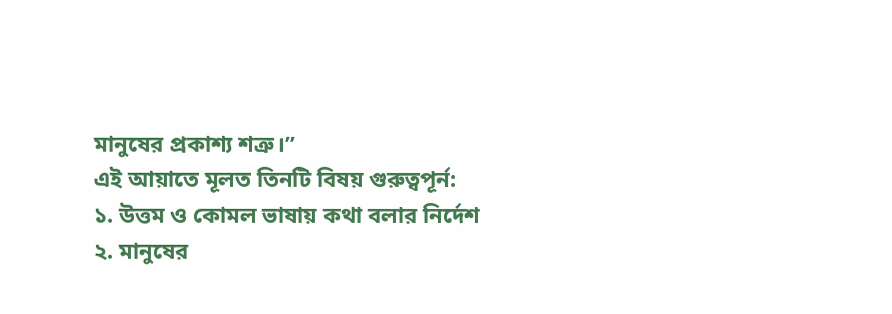মানুষের প্রকাশ্য শত্রু।”
এই আয়াতে মূলত তিনটি বিষয় গুরুত্বপূর্ন:
১. উত্তম ও কোমল ভাষায় কথা বলার নির্দেশ
২. মানুষের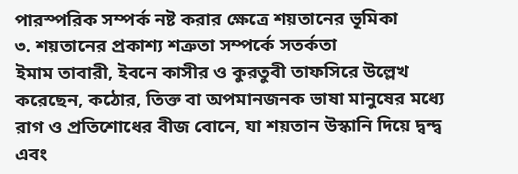পারস্পরিক সম্পর্ক নষ্ট করার ক্ষেত্রে শয়তানের ভূমিকা
৩. শয়তানের প্রকাশ্য শত্রুতা সম্পর্কে সতর্কতা
ইমাম তাবারী, ইবনে কাসীর ও কুরতুবী তাফসিরে উল্লেখ করেছেন, কঠোর, তিক্ত বা অপমানজনক ভাষা মানুষের মধ্যে রাগ ও প্রতিশোধের বীজ বোনে, যা শয়তান উস্কানি দিয়ে দ্বন্দ্ব এবং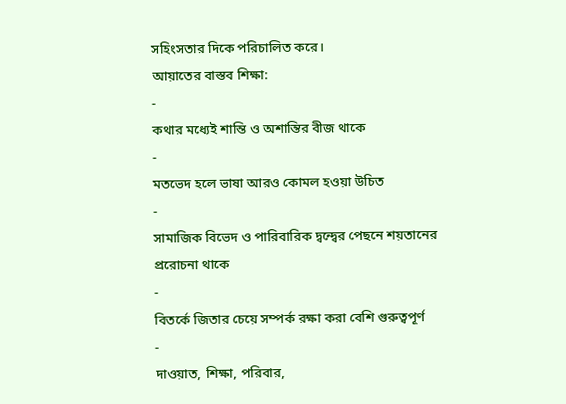সহিংসতার দিকে পরিচালিত করে।
আয়াতের বাস্তব শিক্ষা:
-
কথার মধ্যেই শান্তি ও অশান্তির বীজ থাকে
-
মতভেদ হলে ভাষা আরও কোমল হওয়া উচিত
-
সামাজিক বিভেদ ও পারিবারিক দ্বন্দ্বের পেছনে শয়তানের প্ররোচনা থাকে
-
বিতর্কে জিতার চেয়ে সম্পর্ক রক্ষা করা বেশি গুরুত্বপূর্ণ
-
দাওয়াত, শিক্ষা, পরিবার,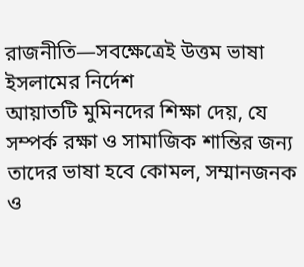রাজনীতি—সবক্ষেত্রেই উত্তম ভাষা ইসলামের নির্দেশ
আয়াতটি মুমিনদের শিক্ষা দেয়, যে সম্পর্ক রক্ষা ও সামাজিক শান্তির জন্য তাদের ভাষা হবে কোমল, সম্মানজনক ও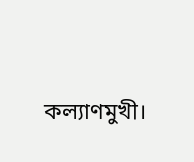কল্যাণমুখী।